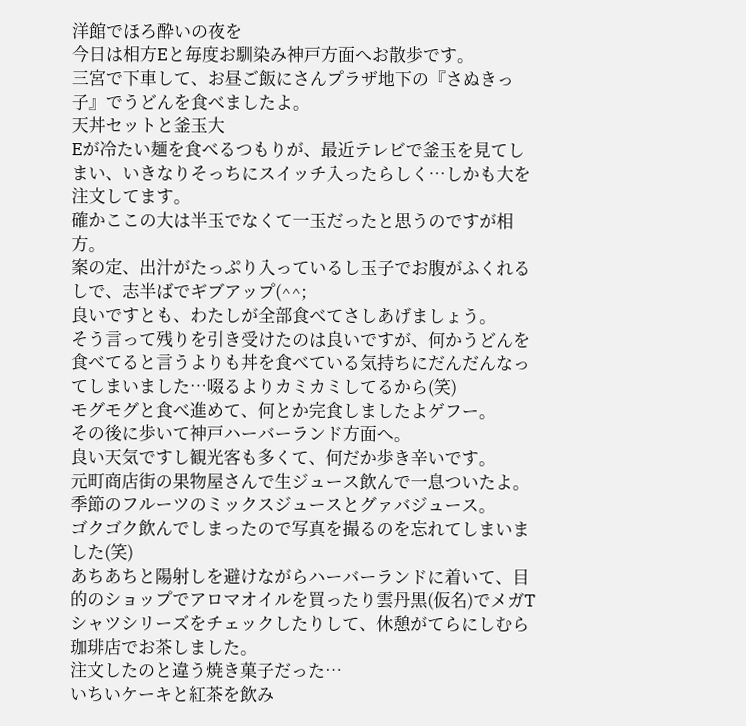洋館でほろ酔いの夜を
今日は相方Eと毎度お馴染み神戸方面へお散歩です。
三宮で下車して、お昼ご飯にさんプラザ地下の『さぬきっ子』でうどんを食べましたよ。
天丼セットと釜玉大
Eが冷たい麺を食べるつもりが、最近テレビで釜玉を見てしまい、いきなりそっちにスイッチ入ったらしく…しかも大を注文してます。
確かここの大は半玉でなくて一玉だったと思うのですが相方。
案の定、出汁がたっぷり入っているし玉子でお腹がふくれるしで、志半ばでギブアップ(^^;
良いですとも、わたしが全部食べてさしあげましょう。
そう言って残りを引き受けたのは良いですが、何かうどんを食べてると言うよりも丼を食べている気持ちにだんだんなってしまいました…啜るよりカミカミしてるから(笑)
モグモグと食べ進めて、何とか完食しましたよゲフー。
その後に歩いて神戸ハーバーランド方面へ。
良い天気ですし観光客も多くて、何だか歩き辛いです。
元町商店街の果物屋さんで生ジュース飲んで一息ついたよ。
季節のフルーツのミックスジュースとグァバジュース。
ゴクゴク飲んでしまったので写真を撮るのを忘れてしまいました(笑)
あちあちと陽射しを避けながらハーバーランドに着いて、目的のショップでアロマオイルを買ったり雲丹黒(仮名)でメガTシャツシリーズをチェックしたりして、休憩がてらにしむら珈琲店でお茶しました。
注文したのと違う焼き菓子だった…
いちいケーキと紅茶を飲み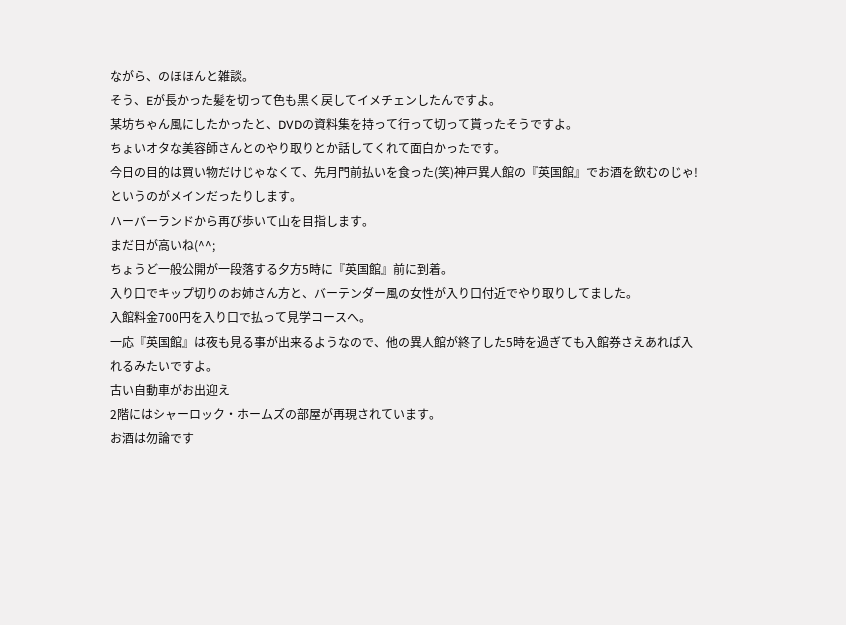ながら、のほほんと雑談。
そう、Eが長かった髪を切って色も黒く戻してイメチェンしたんですよ。
某坊ちゃん風にしたかったと、DVDの資料集を持って行って切って貰ったそうですよ。
ちょいオタな美容師さんとのやり取りとか話してくれて面白かったです。
今日の目的は買い物だけじゃなくて、先月門前払いを食った(笑)神戸異人館の『英国館』でお酒を飲むのじゃ!というのがメインだったりします。
ハーバーランドから再び歩いて山を目指します。
まだ日が高いね(^^;
ちょうど一般公開が一段落する夕方5時に『英国館』前に到着。
入り口でキップ切りのお姉さん方と、バーテンダー風の女性が入り口付近でやり取りしてました。
入館料金700円を入り口で払って見学コースへ。
一応『英国館』は夜も見る事が出来るようなので、他の異人館が終了した5時を過ぎても入館券さえあれば入れるみたいですよ。
古い自動車がお出迎え
2階にはシャーロック・ホームズの部屋が再現されています。
お酒は勿論です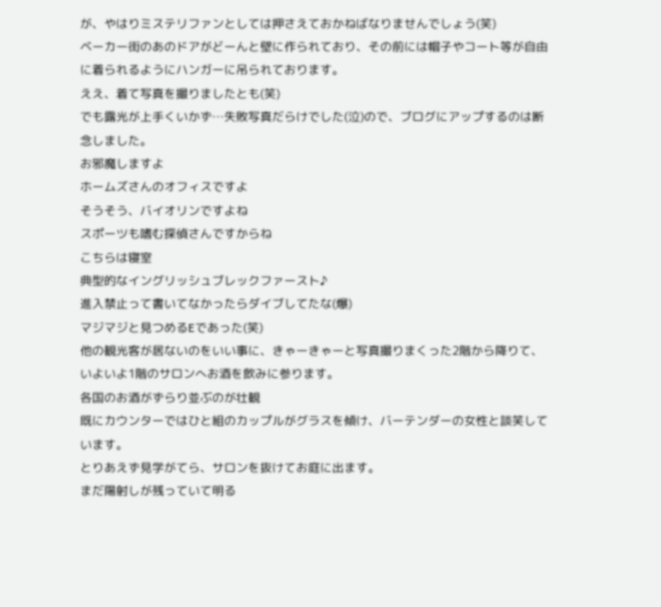が、やはりミステリファンとしては押さえておかねばなりませんでしょう(笑)
ベーカー街のあのドアがどーんと壁に作られており、その前には帽子やコート等が自由に着られるようにハンガーに吊られております。
ええ、着て写真を撮りましたとも(笑)
でも露光が上手くいかず…失敗写真だらけでした(泣)ので、ブログにアップするのは断念しました。
お邪魔しますよ
ホームズさんのオフィスですよ
そうそう、バイオリンですよね
スポーツも嗜む探偵さんですからね
こちらは寝室
典型的なイングリッシュブレックファースト♪
進入禁止って書いてなかったらダイブしてたな(爆)
マジマジと見つめるEであった(笑)
他の観光客が居ないのをいい事に、きゃーきゃーと写真撮りまくった2階から降りて、いよいよ1階のサロンへお酒を飲みに参ります。
各国のお酒がずらり並ぶのが壮観
既にカウンターではひと組のカップルがグラスを傾け、バーテンダーの女性と談笑しています。
とりあえず見学がてら、サロンを抜けてお庭に出ます。
まだ陽射しが残っていて明る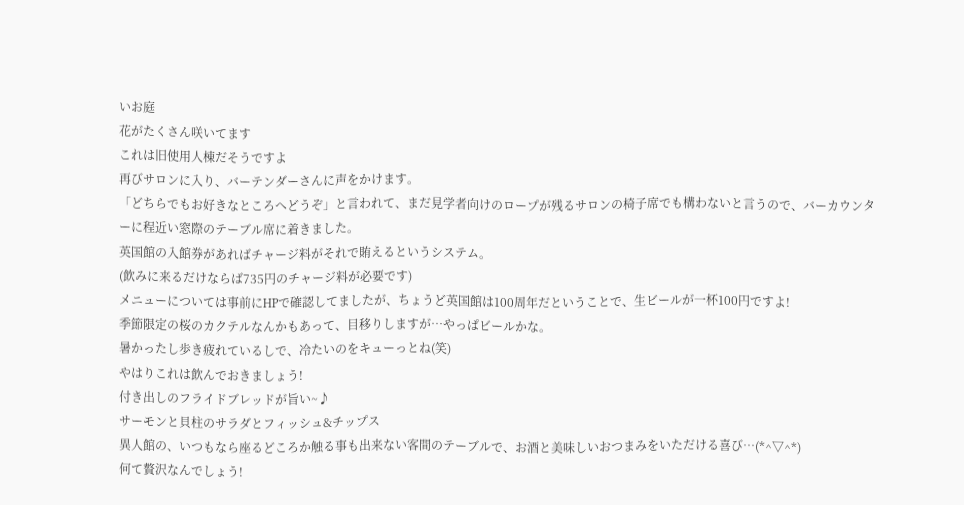いお庭
花がたくさん咲いてます
これは旧使用人棟だそうですよ
再びサロンに入り、バーテンダーさんに声をかけます。
「どちらでもお好きなところへどうぞ」と言われて、まだ見学者向けのロープが残るサロンの椅子席でも構わないと言うので、バーカウンターに程近い窓際のテーブル席に着きました。
英国館の入館券があればチャージ料がそれで賄えるというシステム。
(飲みに来るだけならば735円のチャージ料が必要です)
メニューについては事前にHPで確認してましたが、ちょうど英国館は100周年だということで、生ビールが一杯100円ですよ!
季節限定の桜のカクテルなんかもあって、目移りしますが…やっぱビールかな。
暑かったし歩き疲れているしで、冷たいのをキューっとね(笑)
やはりこれは飲んでおきましょう!
付き出しのフライドブレッドが旨い~♪
サーモンと貝柱のサラダとフィッシュ&チップス
異人館の、いつもなら座るどころか触る事も出来ない客間のテーブルで、お酒と美味しいおつまみをいただける喜び…(*^▽^*)
何て贅沢なんでしょう!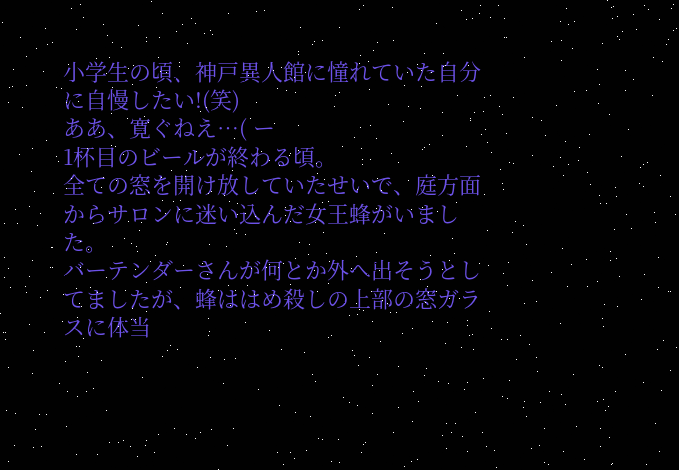小学生の頃、神戸異人館に憧れていた自分に自慢したい!(笑)
ああ、寛ぐねえ…( ー
1杯目のビールが終わる頃。
全ての窓を開け放していたせいで、庭方面からサロンに迷い込んだ女王蜂がいました。
バーテンダーさんが何とか外へ出そうとしてましたが、蜂ははめ殺しの上部の窓ガラスに体当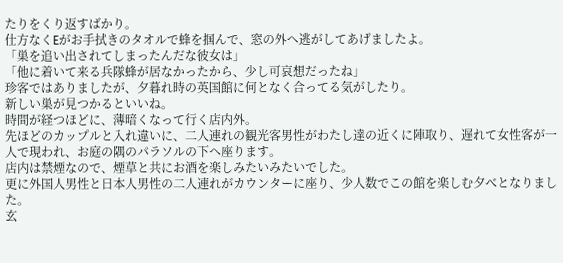たりをくり返すばかり。
仕方なくEがお手拭きのタオルで蜂を掴んで、窓の外へ逃がしてあげましたよ。
「巣を追い出されてしまったんだな彼女は」
「他に着いて来る兵隊蜂が居なかったから、少し可哀想だったね」
珍客ではありましたが、夕暮れ時の英国館に何となく合ってる気がしたり。
新しい巣が見つかるといいね。
時間が経つほどに、薄暗くなって行く店内外。
先ほどのカップルと入れ違いに、二人連れの観光客男性がわたし達の近くに陣取り、遅れて女性客が一人で現われ、お庭の隅のパラソルの下へ座ります。
店内は禁煙なので、煙草と共にお酒を楽しみたいみたいでした。
更に外国人男性と日本人男性の二人連れがカウンターに座り、少人数でこの館を楽しむ夕べとなりました。
玄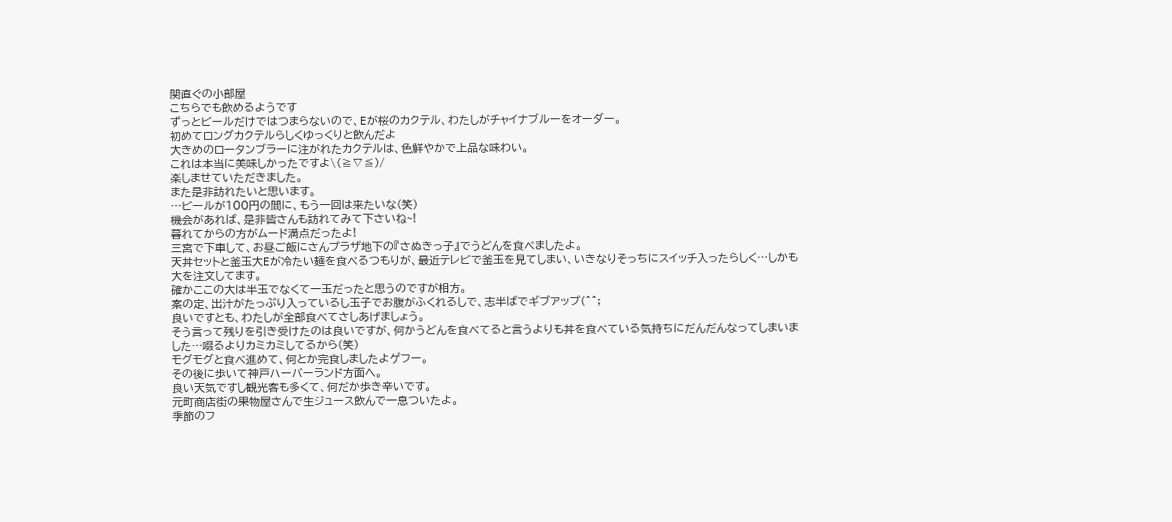関直ぐの小部屋
こちらでも飲めるようです
ずっとビールだけではつまらないので、Eが桜のカクテル、わたしがチャイナブルーをオーダー。
初めてロングカクテルらしくゆっくりと飲んだよ
大きめのロータンブラーに注がれたカクテルは、色鮮やかで上品な味わい。
これは本当に美味しかったですよ\(≧∇≦)/
楽しませていただきました。
また是非訪れたいと思います。
…ビールが100円の間に、もう一回は来たいな(笑)
機会があれば、是非皆さんも訪れてみて下さいね~!
暮れてからの方がムード満点だったよ!
三宮で下車して、お昼ご飯にさんプラザ地下の『さぬきっ子』でうどんを食べましたよ。
天丼セットと釜玉大Eが冷たい麺を食べるつもりが、最近テレビで釜玉を見てしまい、いきなりそっちにスイッチ入ったらしく…しかも大を注文してます。
確かここの大は半玉でなくて一玉だったと思うのですが相方。
案の定、出汁がたっぷり入っているし玉子でお腹がふくれるしで、志半ばでギブアップ(^^;
良いですとも、わたしが全部食べてさしあげましょう。
そう言って残りを引き受けたのは良いですが、何かうどんを食べてると言うよりも丼を食べている気持ちにだんだんなってしまいました…啜るよりカミカミしてるから(笑)
モグモグと食べ進めて、何とか完食しましたよゲフー。
その後に歩いて神戸ハーバーランド方面へ。
良い天気ですし観光客も多くて、何だか歩き辛いです。
元町商店街の果物屋さんで生ジュース飲んで一息ついたよ。
季節のフ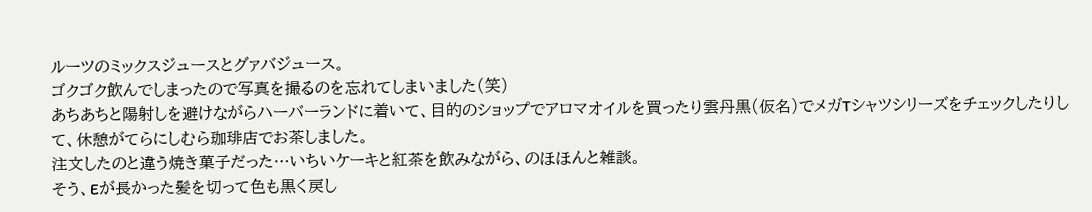ルーツのミックスジュースとグァバジュース。
ゴクゴク飲んでしまったので写真を撮るのを忘れてしまいました(笑)
あちあちと陽射しを避けながらハーバーランドに着いて、目的のショップでアロマオイルを買ったり雲丹黒(仮名)でメガTシャツシリーズをチェックしたりして、休憩がてらにしむら珈琲店でお茶しました。
注文したのと違う焼き菓子だった…いちいケーキと紅茶を飲みながら、のほほんと雑談。
そう、Eが長かった髪を切って色も黒く戻し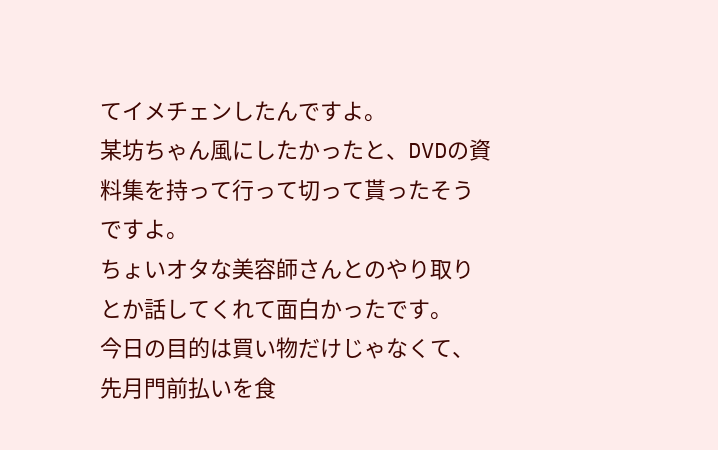てイメチェンしたんですよ。
某坊ちゃん風にしたかったと、DVDの資料集を持って行って切って貰ったそうですよ。
ちょいオタな美容師さんとのやり取りとか話してくれて面白かったです。
今日の目的は買い物だけじゃなくて、先月門前払いを食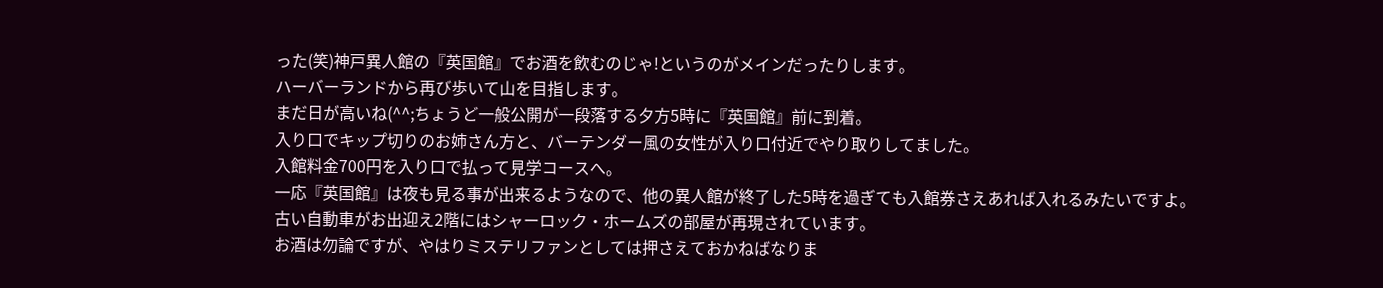った(笑)神戸異人館の『英国館』でお酒を飲むのじゃ!というのがメインだったりします。
ハーバーランドから再び歩いて山を目指します。
まだ日が高いね(^^;ちょうど一般公開が一段落する夕方5時に『英国館』前に到着。
入り口でキップ切りのお姉さん方と、バーテンダー風の女性が入り口付近でやり取りしてました。
入館料金700円を入り口で払って見学コースへ。
一応『英国館』は夜も見る事が出来るようなので、他の異人館が終了した5時を過ぎても入館券さえあれば入れるみたいですよ。
古い自動車がお出迎え2階にはシャーロック・ホームズの部屋が再現されています。
お酒は勿論ですが、やはりミステリファンとしては押さえておかねばなりま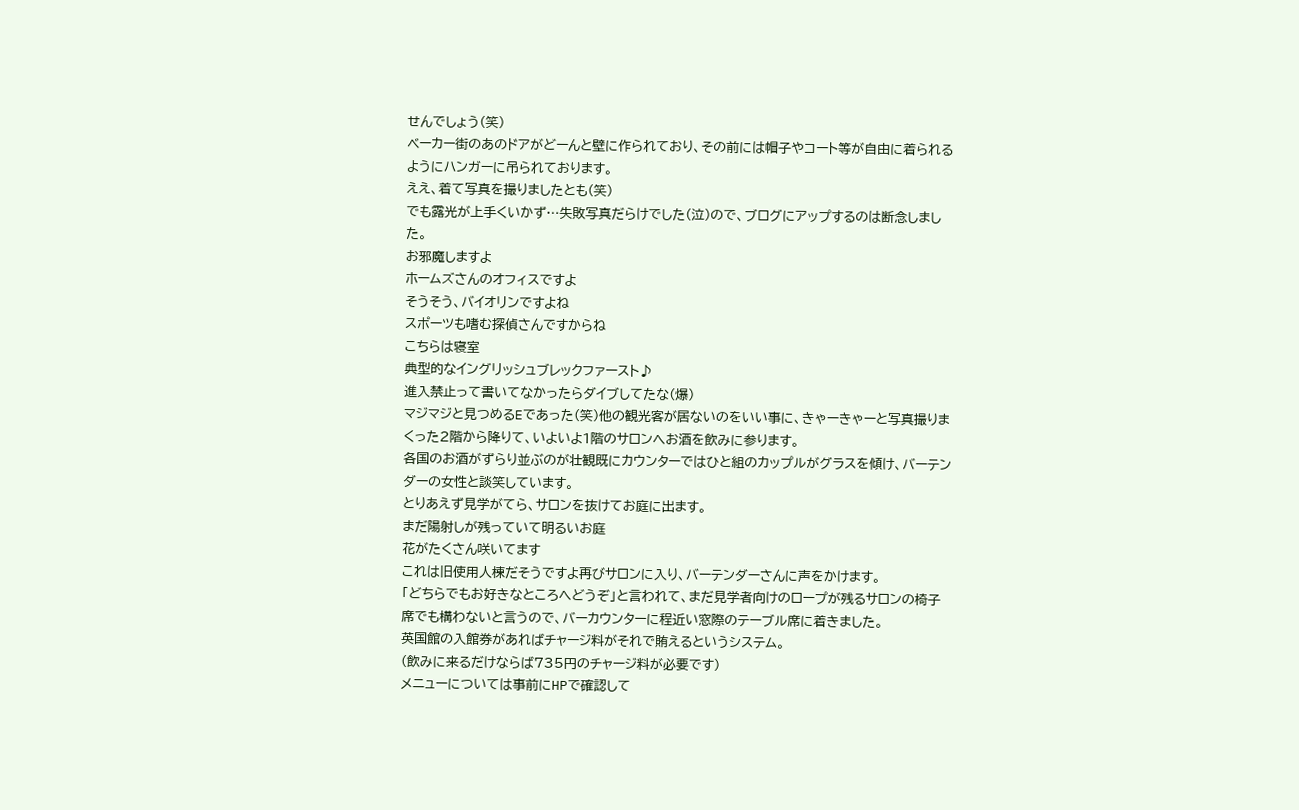せんでしょう(笑)
ベーカー街のあのドアがどーんと壁に作られており、その前には帽子やコート等が自由に着られるようにハンガーに吊られております。
ええ、着て写真を撮りましたとも(笑)
でも露光が上手くいかず…失敗写真だらけでした(泣)ので、ブログにアップするのは断念しました。
お邪魔しますよ
ホームズさんのオフィスですよ
そうそう、バイオリンですよね
スポーツも嗜む探偵さんですからね
こちらは寝室
典型的なイングリッシュブレックファースト♪
進入禁止って書いてなかったらダイブしてたな(爆)
マジマジと見つめるEであった(笑)他の観光客が居ないのをいい事に、きゃーきゃーと写真撮りまくった2階から降りて、いよいよ1階のサロンへお酒を飲みに参ります。
各国のお酒がずらり並ぶのが壮観既にカウンターではひと組のカップルがグラスを傾け、バーテンダーの女性と談笑しています。
とりあえず見学がてら、サロンを抜けてお庭に出ます。
まだ陽射しが残っていて明るいお庭
花がたくさん咲いてます
これは旧使用人棟だそうですよ再びサロンに入り、バーテンダーさんに声をかけます。
「どちらでもお好きなところへどうぞ」と言われて、まだ見学者向けのロープが残るサロンの椅子席でも構わないと言うので、バーカウンターに程近い窓際のテーブル席に着きました。
英国館の入館券があればチャージ料がそれで賄えるというシステム。
(飲みに来るだけならば735円のチャージ料が必要です)
メニューについては事前にHPで確認して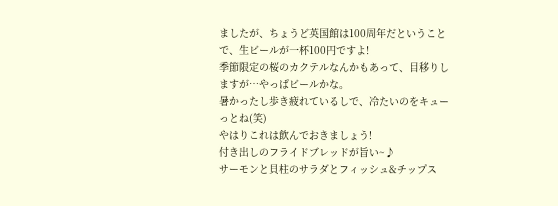ましたが、ちょうど英国館は100周年だということで、生ビールが一杯100円ですよ!
季節限定の桜のカクテルなんかもあって、目移りしますが…やっぱビールかな。
暑かったし歩き疲れているしで、冷たいのをキューっとね(笑)
やはりこれは飲んでおきましょう!
付き出しのフライドブレッドが旨い~♪
サーモンと貝柱のサラダとフィッシュ&チップス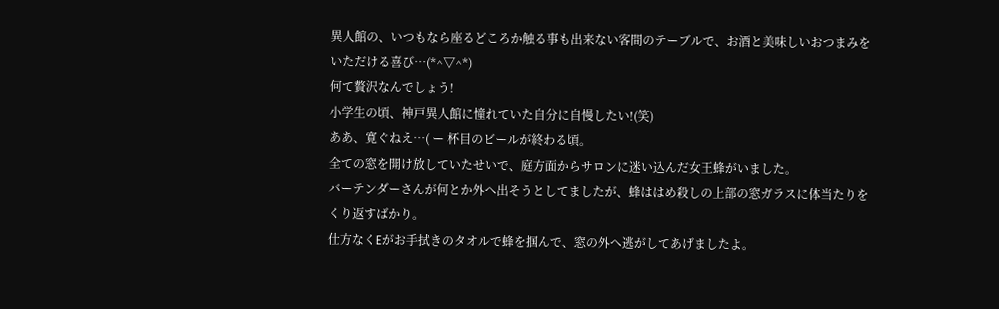異人館の、いつもなら座るどころか触る事も出来ない客間のテーブルで、お酒と美味しいおつまみをいただける喜び…(*^▽^*)
何て贅沢なんでしょう!
小学生の頃、神戸異人館に憧れていた自分に自慢したい!(笑)
ああ、寛ぐねえ…( ー 杯目のビールが終わる頃。
全ての窓を開け放していたせいで、庭方面からサロンに迷い込んだ女王蜂がいました。
バーテンダーさんが何とか外へ出そうとしてましたが、蜂ははめ殺しの上部の窓ガラスに体当たりをくり返すばかり。
仕方なくEがお手拭きのタオルで蜂を掴んで、窓の外へ逃がしてあげましたよ。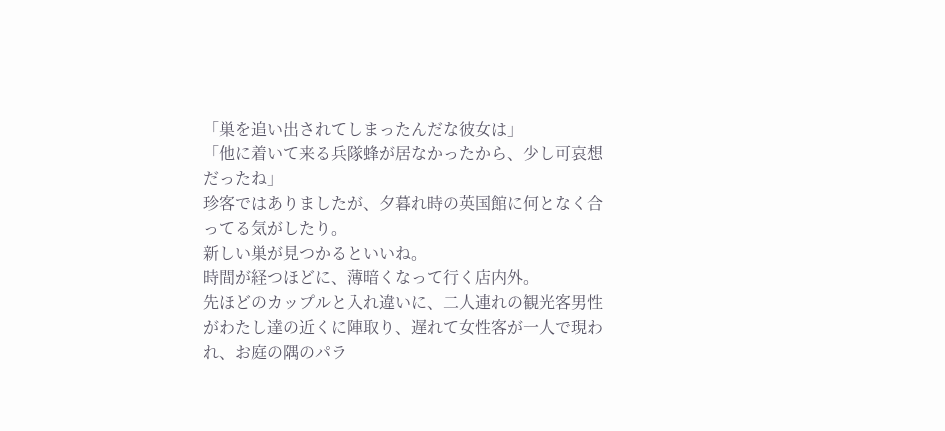「巣を追い出されてしまったんだな彼女は」
「他に着いて来る兵隊蜂が居なかったから、少し可哀想だったね」
珍客ではありましたが、夕暮れ時の英国館に何となく合ってる気がしたり。
新しい巣が見つかるといいね。
時間が経つほどに、薄暗くなって行く店内外。
先ほどのカップルと入れ違いに、二人連れの観光客男性がわたし達の近くに陣取り、遅れて女性客が一人で現われ、お庭の隅のパラ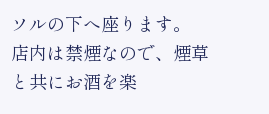ソルの下へ座ります。
店内は禁煙なので、煙草と共にお酒を楽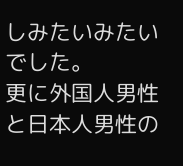しみたいみたいでした。
更に外国人男性と日本人男性の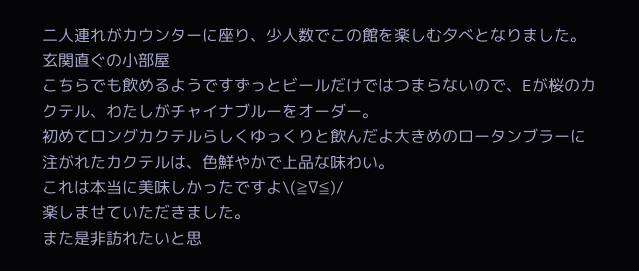二人連れがカウンターに座り、少人数でこの館を楽しむ夕べとなりました。
玄関直ぐの小部屋
こちらでも飲めるようですずっとビールだけではつまらないので、Eが桜のカクテル、わたしがチャイナブルーをオーダー。
初めてロングカクテルらしくゆっくりと飲んだよ大きめのロータンブラーに注がれたカクテルは、色鮮やかで上品な味わい。
これは本当に美味しかったですよ\(≧∇≦)/
楽しませていただきました。
また是非訪れたいと思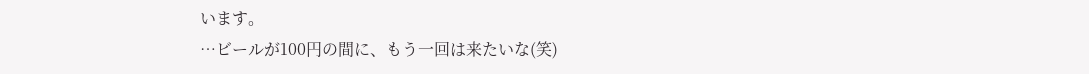います。
…ビールが100円の間に、もう一回は来たいな(笑)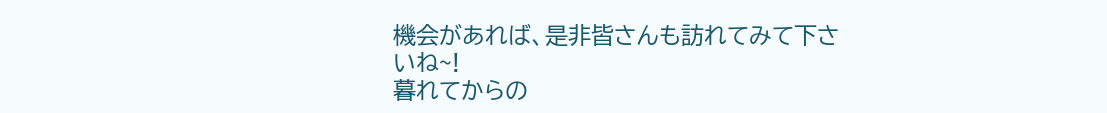機会があれば、是非皆さんも訪れてみて下さいね~!
暮れてからの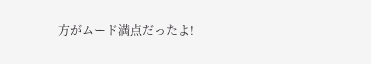方がムード満点だったよ!